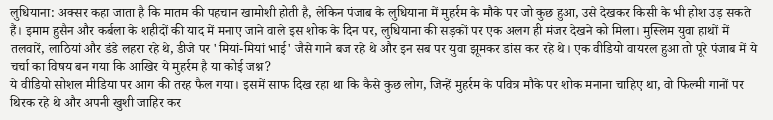लुधियाना: अक्सर कहा जाता है कि मातम की पहचान खामोशी होती है, लेकिन पंजाब के लुधियाना में मुहर्रम के मौके पर जो कुछ हुआ, उसे देखकर किसी के भी होश उड़ सकते हैं। इमाम हुसैन और कर्बला के शहीदों की याद में मनाए जाने वाले इस शोक के दिन पर, लुधियाना की सड़कों पर एक अलग ही मंजर देखने को मिला। मुस्लिम युवा हाथों में तलवारें, लाठियां और डंडे लहरा रहे थे, डीजे पर 'मियां-मियां भाई' जैसे गाने बज रहे थे और इन सब पर युवा झूमकर डांस कर रहे थे। एक वीडियो वायरल हुआ तो पूरे पंजाब में ये चर्चा का विषय बन गया कि आखिर ये मुहर्रम है या कोई जश्न?
ये वीडियो सोशल मीडिया पर आग की तरह फैल गया। इसमें साफ दिख रहा था कि कैसे कुछ लोग, जिन्हें मुहर्रम के पवित्र मौके पर शोक मनाना चाहिए था, वो फिल्मी गानों पर थिरक रहे थे और अपनी खुशी जाहिर कर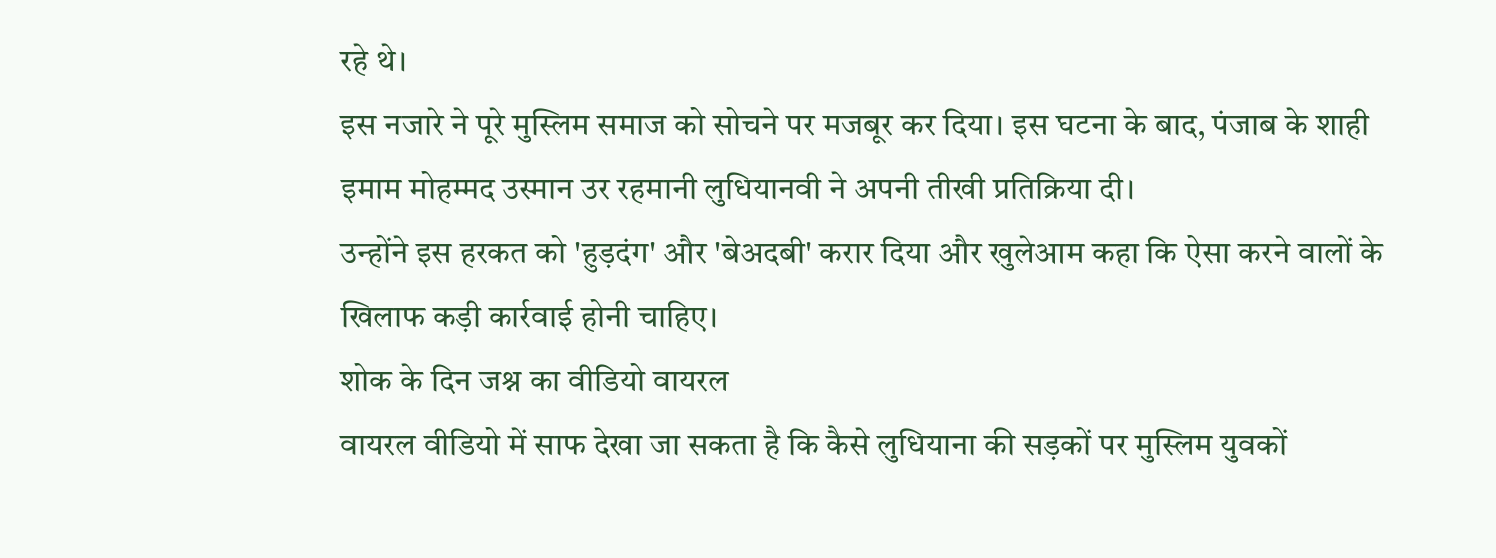रहे थे।
इस नजारे ने पूरे मुस्लिम समाज को सोचने पर मजबूर कर दिया। इस घटना के बाद, पंजाब के शाही इमाम मोहम्मद उस्मान उर रहमानी लुधियानवी ने अपनी तीखी प्रतिक्रिया दी।
उन्होंने इस हरकत को 'हुड़दंग' और 'बेअदबी' करार दिया और खुलेआम कहा कि ऐसा करने वालों के खिलाफ कड़ी कार्रवाई होनी चाहिए।
शोक के दिन जश्न का वीडियो वायरल
वायरल वीडियो में साफ देखा जा सकता है कि कैसे लुधियाना की सड़कों पर मुस्लिम युवकों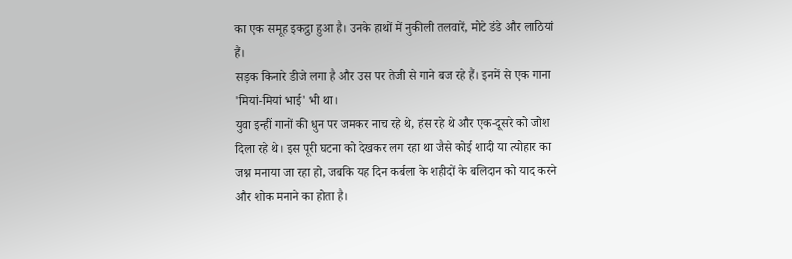का एक समूह इकट्ठा हुआ है। उनके हाथों में नुकीली तलवारें, मोटे डंडे और लाठियां हैं।
सड़क किनारे डीजे लगा है और उस पर तेजी से गाने बज रहे हैं। इनमें से एक गाना 'मियां-मियां भाई' भी था।
युवा इन्हीं गानों की धुन पर जमकर नाच रहे थे, हंस रहे थे और एक-दूसरे को जोश दिला रहे थे। इस पूरी घटना को देखकर लग रहा था जैसे कोई शादी या त्योहार का जश्न मनाया जा रहा हो, जबकि यह दिन कर्बला के शहीदों के बलिदान को याद करने और शोक मनाने का होता है।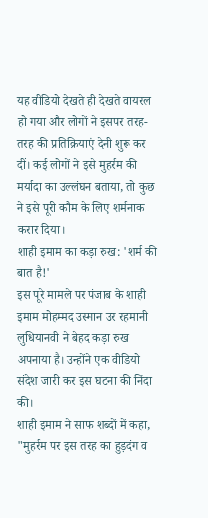यह वीडियो देखते ही देखते वायरल हो गया और लोगों ने इसपर तरह-तरह की प्रतिक्रियाएं देनी शुरू कर दीं। कई लोगों ने इसे मुहर्रम की मर्यादा का उल्लंघन बताया, तो कुछ ने इसे पूरी कौम के लिए शर्मनाक करार दिया।
शाही इमाम का कड़ा रुख: 'शर्म की बात है!'
इस पूरे मामले पर पंजाब के शाही इमाम मोहम्मद उस्मान उर रहमानी लुधियानवी ने बेहद कड़ा रुख अपनाया है। उन्होंने एक वीडियो संदेश जारी कर इस घटना की निंदा की।
शाही इमाम ने साफ शब्दों में कहा, "मुहर्रम पर इस तरह का हुड़दंग व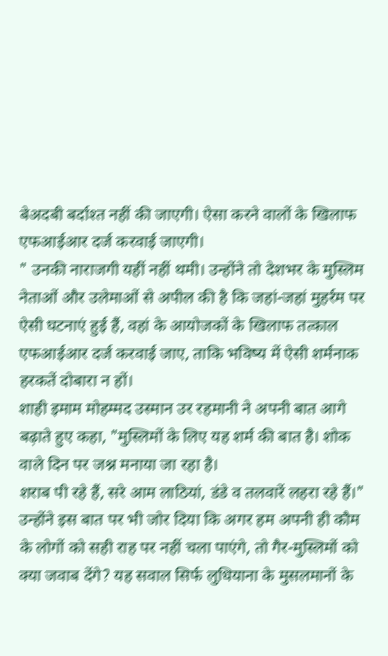बेअदबी बर्दाश्त नहीं की जाएगी। ऐसा करने वालों के खिलाफ एफआईआर दर्ज करवाई जाएगी।
" उनकी नाराजगी यहीं नहीं थमी। उन्होंने तो देशभर के मुस्लिम नेताओं और उलेमाओं से अपील की है कि जहां-जहां मुहर्रम पर ऐसी घटनाएं हुई हैं, वहां के आयोजकों के खिलाफ तत्काल एफआईआर दर्ज करवाई जाए, ताकि भविष्य में ऐसी शर्मनाक हरकतें दोबारा न हों।
शाही इमाम मोहम्मद उस्मान उर रहमानी ने अपनी बात आगे बढ़ाते हुए कहा, "मुस्लिमों के लिए यह शर्म की बात है। शोक वाले दिन पर जश्न मनाया जा रहा है।
शराब पी रहे हैं, सरे आम लाठियां, डंडे व तलवारें लहरा रहे हैं।" उन्होंने इस बात पर भी जोर दिया कि अगर हम अपनी ही कौम के लोगों को सही राह पर नहीं चला पाएंगे, तो गैर-मुस्लिमों को क्या जवाब देंगे? यह सवाल सिर्फ लुधियाना के मुसलमानों के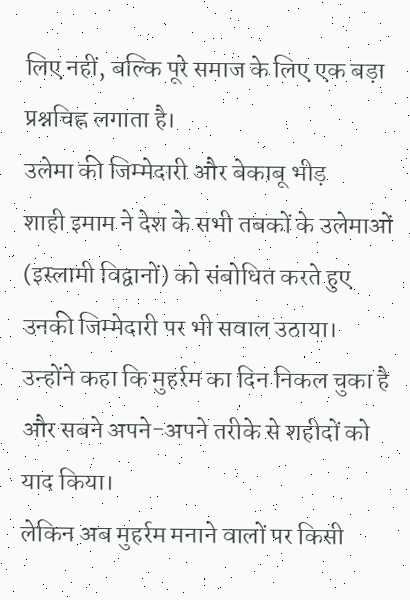लिए नहीं, बल्कि पूरे समाज के लिए एक बड़ा प्रश्नचिह्न लगाता है।
उलेमा की जिम्मेदारी और बेकाबू भीड़
शाही इमाम ने देश के सभी तबकों के उलेमाओं (इस्लामी विद्वानों) को संबोधित करते हुए उनकी जिम्मेदारी पर भी सवाल उठाया। उन्होंने कहा कि मुहर्रम का दिन निकल चुका है और सबने अपने-अपने तरीके से शहीदों को याद किया।
लेकिन अब मुहर्रम मनाने वालों पर किसी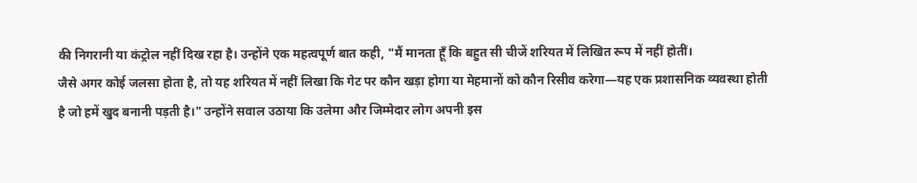की निगरानी या कंट्रोल नहीं दिख रहा है। उन्होंने एक महत्वपूर्ण बात कही, "मैं मानता हूँ कि बहुत सी चीजें शरियत में लिखित रूप में नहीं होतीं।
जैसे अगर कोई जलसा होता है, तो यह शरियत में नहीं लिखा कि गेट पर कौन खड़ा होगा या मेहमानों को कौन रिसीव करेगा—यह एक प्रशासनिक व्यवस्था होती है जो हमें खुद बनानी पड़ती है।" उन्होंने सवाल उठाया कि उलेमा और जिम्मेदार लोग अपनी इस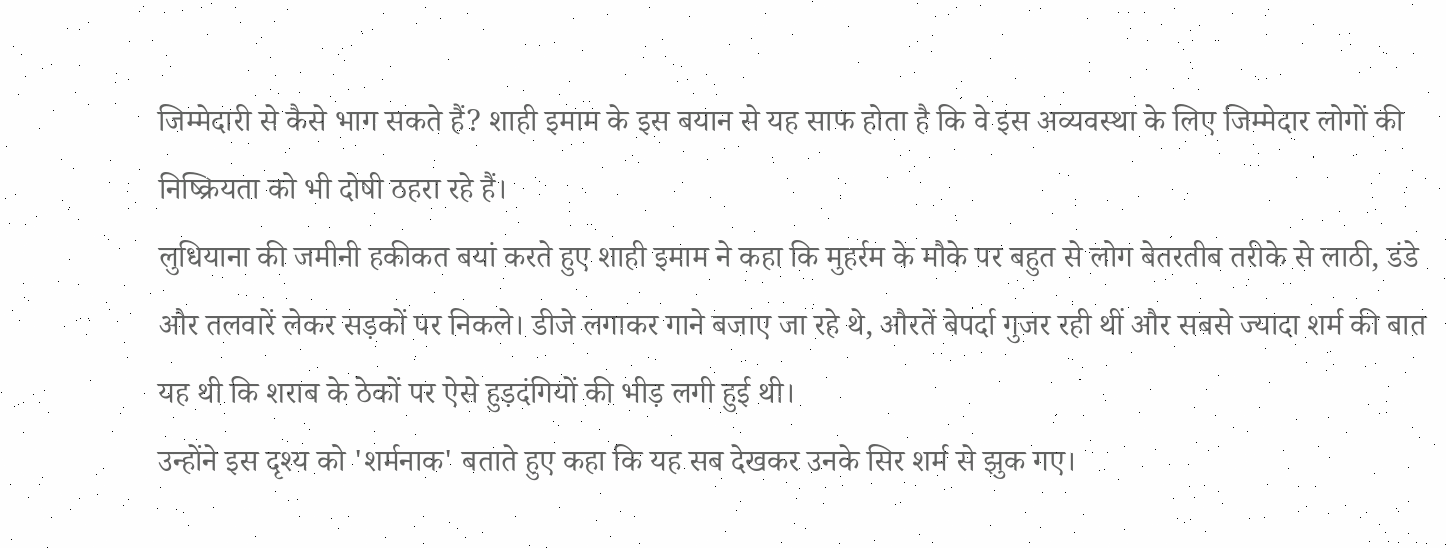जिम्मेदारी से कैसे भाग सकते हैं? शाही इमाम के इस बयान से यह साफ होता है कि वे इस अव्यवस्था के लिए जिम्मेदार लोगों की निष्क्रियता को भी दोषी ठहरा रहे हैं।
लुधियाना की जमीनी हकीकत बयां करते हुए शाही इमाम ने कहा कि मुहर्रम के मौके पर बहुत से लोग बेतरतीब तरीके से लाठी, डंडे और तलवारें लेकर सड़कों पर निकले। डीजे लगाकर गाने बजाए जा रहे थे, औरतें बेपर्दा गुजर रही थीं और सबसे ज्यादा शर्म की बात यह थी कि शराब के ठेकों पर ऐसे हुड़दंगियों की भीड़ लगी हुई थी।
उन्होंने इस दृश्य को 'शर्मनाक' बताते हुए कहा कि यह सब देखकर उनके सिर शर्म से झुक गए।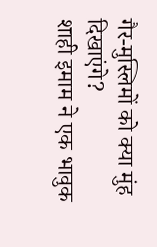गैर-मुस्लिमों को क्या मुंह दिखाएंगे?
शाही इमाम ने एक भावुक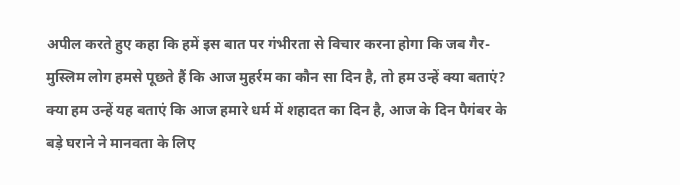अपील करते हुए कहा कि हमें इस बात पर गंभीरता से विचार करना होगा कि जब गैर-मुस्लिम लोग हमसे पूछते हैं कि आज मुहर्रम का कौन सा दिन है, तो हम उन्हें क्या बताएं? क्या हम उन्हें यह बताएं कि आज हमारे धर्म में शहादत का दिन है, आज के दिन पैगंबर के बड़े घराने ने मानवता के लिए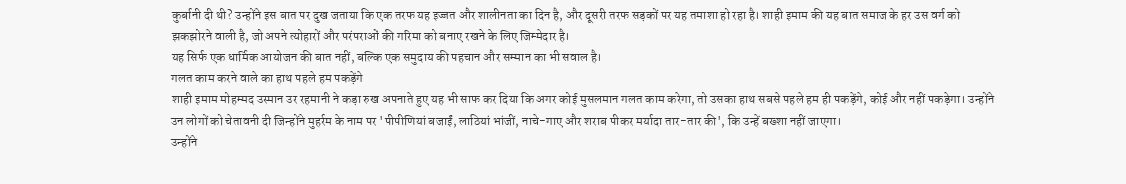कुर्बानी दी थी? उन्होंने इस बात पर दुख जताया कि एक तरफ यह इज्जत और शालीनता का दिन है, और दूसरी तरफ सड़कों पर यह तमाशा हो रहा है। शाही इमाम की यह बात समाज के हर उस वर्ग को झकझोरने वाली है, जो अपने त्योहारों और परंपराओं की गरिमा को बनाए रखने के लिए जिम्मेदार है।
यह सिर्फ एक धार्मिक आयोजन की बात नहीं, बल्कि एक समुदाय की पहचान और सम्मान का भी सवाल है।
गलत काम करने वाले का हाथ पहले हम पकड़ेंगे
शाही इमाम मोहम्मद उस्मान उर रहमानी ने कड़ा रुख अपनाते हुए यह भी साफ कर दिया कि अगर कोई मुसलमान गलत काम करेगा, तो उसका हाथ सबसे पहले हम ही पकड़ेंगे, कोई और नहीं पकड़ेगा। उन्होंने उन लोगों को चेतावनी दी जिन्होंने मुहर्रम के नाम पर 'पीपीणियां बजाईं, लाठियां भांजीं, नाचे-गाए और शराब पीकर मर्यादा तार-तार की', कि उन्हें बख्शा नहीं जाएगा।
उन्होंने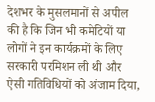देशभर के मुसलमानों से अपील की है कि जिन भी कमेटियों या लोगों ने इन कार्यक्रमों के लिए सरकारी परमिशन ली थी और ऐसी गतिविधियों को अंजाम दिया,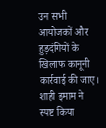उन सभी आयोजकों और हुड़दंगियों के खिलाफ कानूनी कार्रवाई की जाए। शाही इमाम ने स्पष्ट किया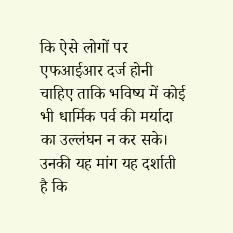कि ऐसे लोगों पर एफआईआर दर्ज होनी चाहिए ताकि भविष्य में कोई भी धार्मिक पर्व की मर्यादा का उल्लंघन न कर सके।
उनकी यह मांग यह दर्शाती है कि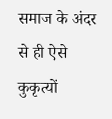समाज के अंदर से ही ऐसे कुकृत्यों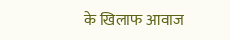के खिलाफ आवाज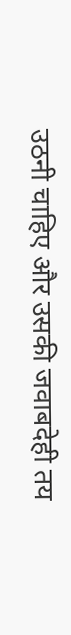उठनी चाहिए और उसकी जवाबदेही तय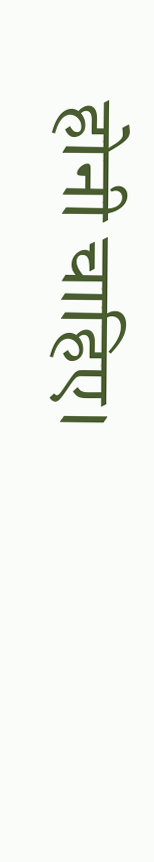होनी चाहिए।